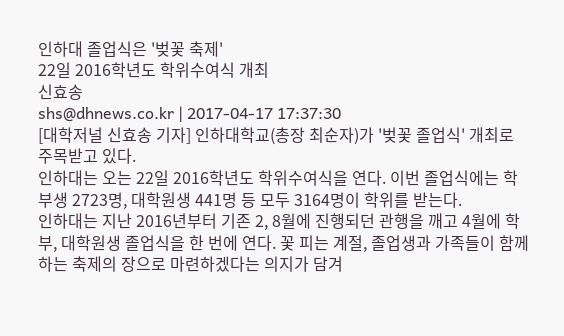인하대 졸업식은 '벚꽃 축제'
22일 2016학년도 학위수여식 개최
신효송
shs@dhnews.co.kr | 2017-04-17 17:37:30
[대학저널 신효송 기자] 인하대학교(총장 최순자)가 '벚꽃 졸업식' 개최로 주목받고 있다.
인하대는 오는 22일 2016학년도 학위수여식을 연다. 이번 졸업식에는 학부생 2723명, 대학원생 441명 등 모두 3164명이 학위를 받는다.
인하대는 지난 2016년부터 기존 2, 8월에 진행되던 관행을 깨고 4월에 학부, 대학원생 졸업식을 한 번에 연다. 꽃 피는 계절, 졸업생과 가족들이 함께 하는 축제의 장으로 마련하겠다는 의지가 담겨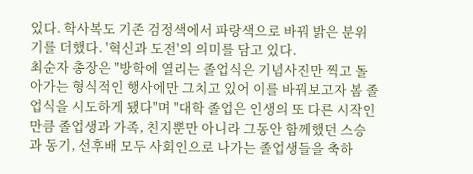있다. 학사복도 기존 검정색에서 파랑색으로 바꿔 밝은 분위기를 더했다. '혁신과 도전'의 의미를 담고 있다.
최순자 총장은 "방학에 열리는 졸업식은 기념사진만 찍고 돌아가는 형식적인 행사에만 그치고 있어 이를 바꿔보고자 봄 졸업식을 시도하게 됐다"며 "대학 졸업은 인생의 또 다른 시작인만큼 졸업생과 가족, 친지뿐만 아니라 그동안 함께했던 스승과 동기, 선후배 모두 사회인으로 나가는 졸업생들을 축하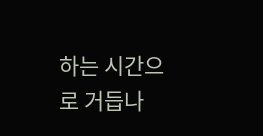하는 시간으로 거듭나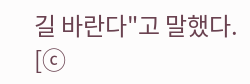길 바란다"고 말했다.
[ⓒ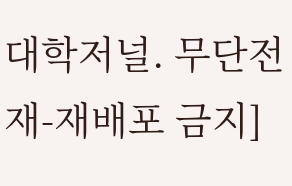대학저널. 무단전재-재배포 금지]